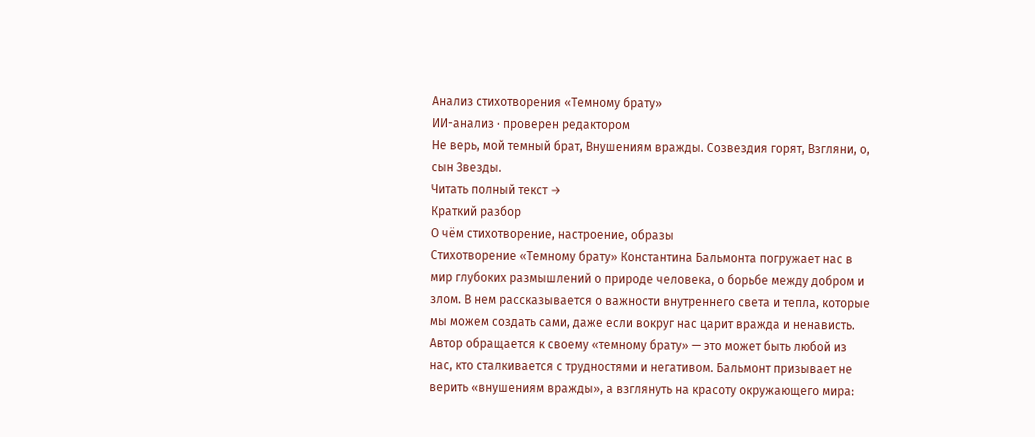Анализ стихотворения «Темному брату»
ИИ-анализ · проверен редактором
Не верь, мой темный брат, Внушениям вражды. Созвездия горят, Взгляни, о, сын Звезды.
Читать полный текст →
Краткий разбор
О чём стихотворение, настроение, образы
Стихотворение «Темному брату» Константина Бальмонта погружает нас в мир глубоких размышлений о природе человека, о борьбе между добром и злом. В нем рассказывается о важности внутреннего света и тепла, которые мы можем создать сами, даже если вокруг нас царит вражда и ненависть.
Автор обращается к своему «темному брату» — это может быть любой из нас, кто сталкивается с трудностями и негативом. Бальмонт призывает не верить «внушениям вражды», а взглянуть на красоту окружающего мира: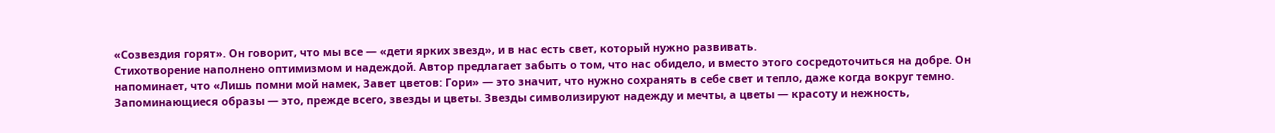«Созвездия горят». Он говорит, что мы все — «дети ярких звезд», и в нас есть свет, который нужно развивать.
Стихотворение наполнено оптимизмом и надеждой. Автор предлагает забыть о том, что нас обидело, и вместо этого сосредоточиться на добре. Он напоминает, что «Лишь помни мой намек, Завет цветов: Гори» — это значит, что нужно сохранять в себе свет и тепло, даже когда вокруг темно.
Запоминающиеся образы — это, прежде всего, звезды и цветы. Звезды символизируют надежду и мечты, а цветы — красоту и нежность,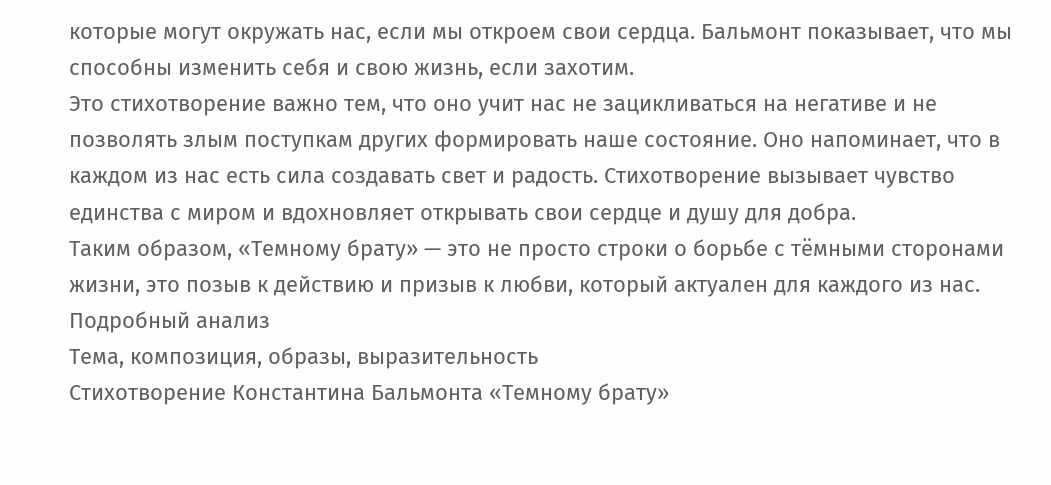которые могут окружать нас, если мы откроем свои сердца. Бальмонт показывает, что мы способны изменить себя и свою жизнь, если захотим.
Это стихотворение важно тем, что оно учит нас не зацикливаться на негативе и не позволять злым поступкам других формировать наше состояние. Оно напоминает, что в каждом из нас есть сила создавать свет и радость. Стихотворение вызывает чувство единства с миром и вдохновляет открывать свои сердце и душу для добра.
Таким образом, «Темному брату» — это не просто строки о борьбе с тёмными сторонами жизни, это позыв к действию и призыв к любви, который актуален для каждого из нас.
Подробный анализ
Тема, композиция, образы, выразительность
Стихотворение Константина Бальмонта «Темному брату»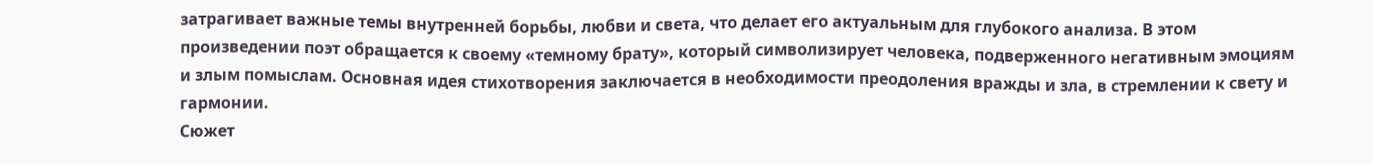затрагивает важные темы внутренней борьбы, любви и света, что делает его актуальным для глубокого анализа. В этом произведении поэт обращается к своему «темному брату», который символизирует человека, подверженного негативным эмоциям и злым помыслам. Основная идея стихотворения заключается в необходимости преодоления вражды и зла, в стремлении к свету и гармонии.
Сюжет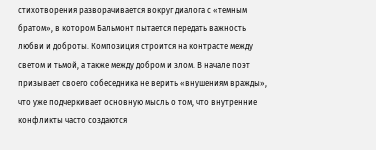стихотворения разворачивается вокруг диалога с «темным братом», в котором Бальмонт пытается передать важность любви и доброты. Композиция строится на контрасте между светом и тьмой, а также между добром и злом. В начале поэт призывает своего собеседника не верить «внушениям вражды», что уже подчеркивает основную мысль о том, что внутренние конфликты часто создаются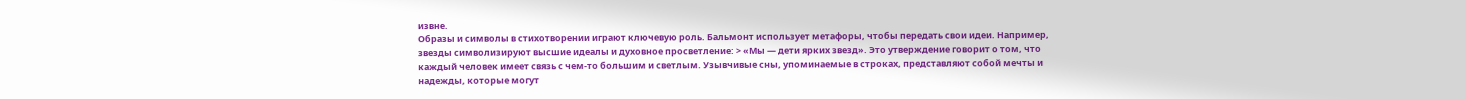извне.
Образы и символы в стихотворении играют ключевую роль. Бальмонт использует метафоры, чтобы передать свои идеи. Например, звезды символизируют высшие идеалы и духовное просветление: > «Мы — дети ярких звезд». Это утверждение говорит о том, что каждый человек имеет связь с чем-то большим и светлым. Узывчивые сны, упоминаемые в строках, представляют собой мечты и надежды, которые могут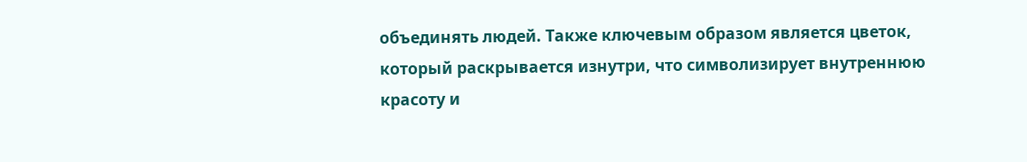объединять людей. Также ключевым образом является цветок, который раскрывается изнутри, что символизирует внутреннюю красоту и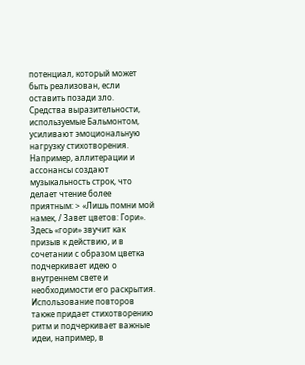потенциал, который может быть реализован, если оставить позади зло.
Средства выразительности, используемые Бальмонтом, усиливают эмоциональную нагрузку стихотворения. Например, аллитерации и ассонансы создают музыкальность строк, что делает чтение более приятным: > «Лишь помни мой намек, / Завет цветов: Гори». Здесь «гори» звучит как призыв к действию, и в сочетании с образом цветка подчеркивает идею о внутреннем свете и необходимости его раскрытия. Использование повторов также придает стихотворению ритм и подчеркивает важные идеи, например, в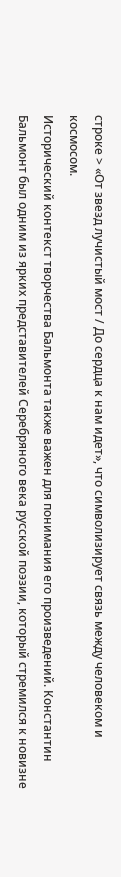строке > «От звезд лучистый мост / До сердца к нам идет», что символизирует связь между человеком и космосом.
Исторический контекст творчества Бальмонта также важен для понимания его произведений. Константин Бальмонт был одним из ярких представителей Серебряного века русской поэзии, который стремился к новизне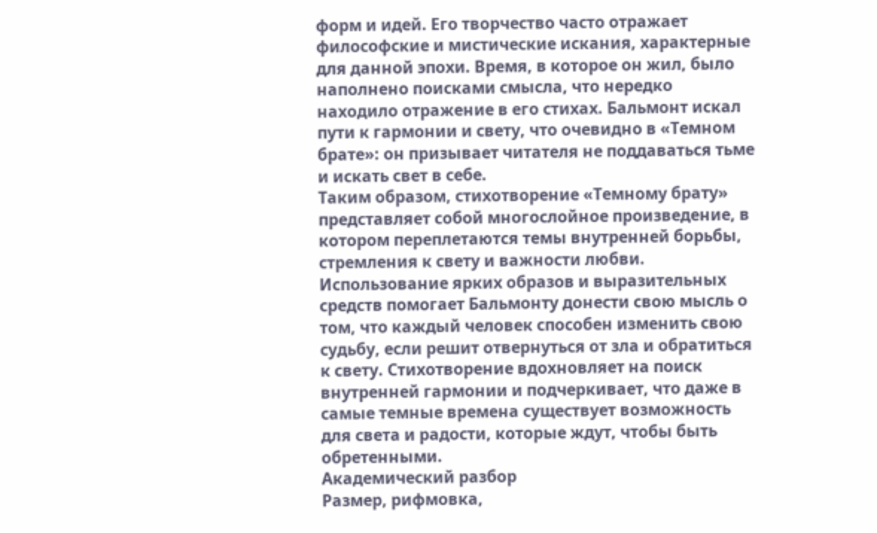форм и идей. Его творчество часто отражает философские и мистические искания, характерные для данной эпохи. Время, в которое он жил, было наполнено поисками смысла, что нередко находило отражение в его стихах. Бальмонт искал пути к гармонии и свету, что очевидно в «Темном брате»: он призывает читателя не поддаваться тьме и искать свет в себе.
Таким образом, стихотворение «Темному брату» представляет собой многослойное произведение, в котором переплетаются темы внутренней борьбы, стремления к свету и важности любви. Использование ярких образов и выразительных средств помогает Бальмонту донести свою мысль о том, что каждый человек способен изменить свою судьбу, если решит отвернуться от зла и обратиться к свету. Стихотворение вдохновляет на поиск внутренней гармонии и подчеркивает, что даже в самые темные времена существует возможность для света и радости, которые ждут, чтобы быть обретенными.
Академический разбор
Размер, рифмовка,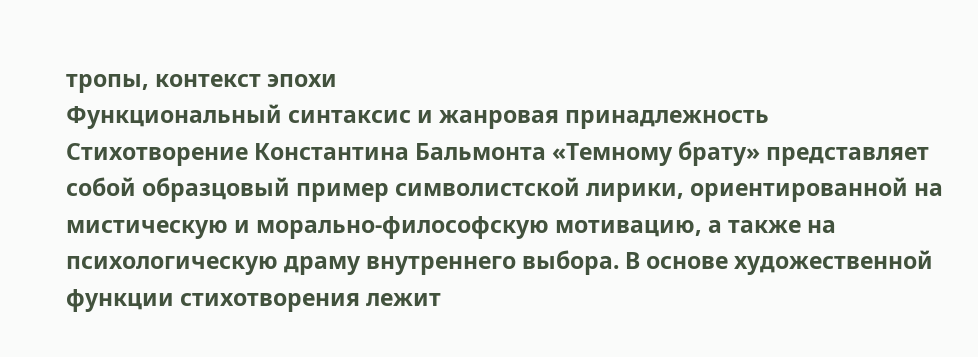тропы, контекст эпохи
Функциональный синтаксис и жанровая принадлежность
Стихотворение Константина Бальмонта «Темному брату» представляет собой образцовый пример символистской лирики, ориентированной на мистическую и морально-философскую мотивацию, а также на психологическую драму внутреннего выбора. В основе художественной функции стихотворения лежит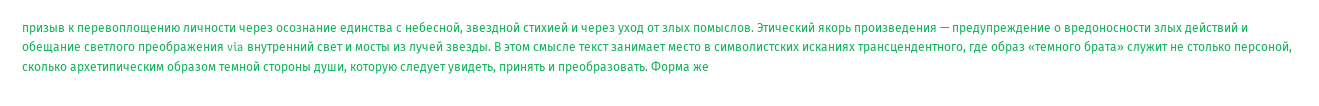призыв к перевоплощению личности через осознание единства с небесной, звездной стихией и через уход от злых помыслов. Этический якорь произведения — предупреждение о вредоносности злых действий и обещание светлого преображения via внутренний свет и мосты из лучей звезды. В этом смысле текст занимает место в символистских исканиях трансцендентного, где образ «темного брата» служит не столько персоной, сколько архетипическим образом темной стороны души, которую следует увидеть, принять и преобразовать. Форма же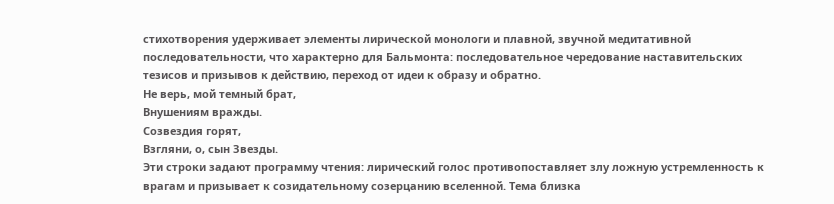стихотворения удерживает элементы лирической монологи и плавной, звучной медитативной последовательности, что характерно для Бальмонта: последовательное чередование наставительских тезисов и призывов к действию, переход от идеи к образу и обратно.
Не верь, мой темный брат,
Внушениям вражды.
Созвездия горят,
Взгляни, о, сын Звезды.
Эти строки задают программу чтения: лирический голос противопоставляет злу ложную устремленность к врагам и призывает к созидательному созерцанию вселенной. Тема близка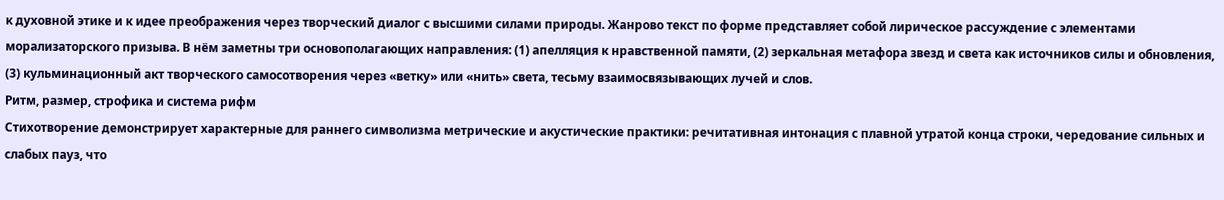к духовной этике и к идее преображения через творческий диалог с высшими силами природы. Жанрово текст по форме представляет собой лирическое рассуждение с элементами морализаторского призыва. В нём заметны три основополагающих направления: (1) апелляция к нравственной памяти, (2) зеркальная метафора звезд и света как источников силы и обновления, (3) кульминационный акт творческого самосотворения через «ветку» или «нить» света, тесьму взаимосвязывающих лучей и слов.
Ритм, размер, строфика и система рифм
Стихотворение демонстрирует характерные для раннего символизма метрические и акустические практики: речитативная интонация с плавной утратой конца строки, чередование сильных и слабых пауз, что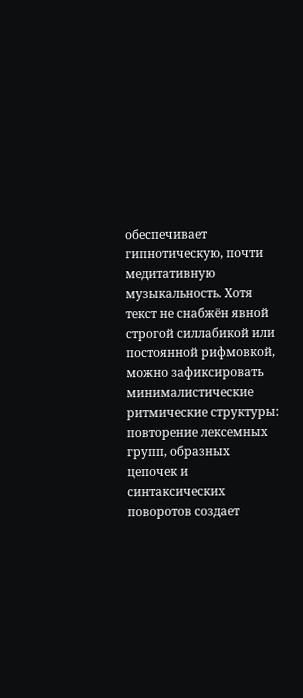обеспечивает гипнотическую, почти медитативную музыкальность. Хотя текст не снабжён явной строгой силлабикой или постоянной рифмовкой, можно зафиксировать минималистические ритмические структуры: повторение лексемных групп, образных цепочек и синтаксических поворотов создает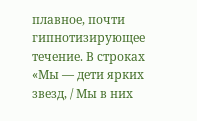плавное, почти гипнотизирующее течение. В строках «Мы — дети ярких звезд, / Мы в них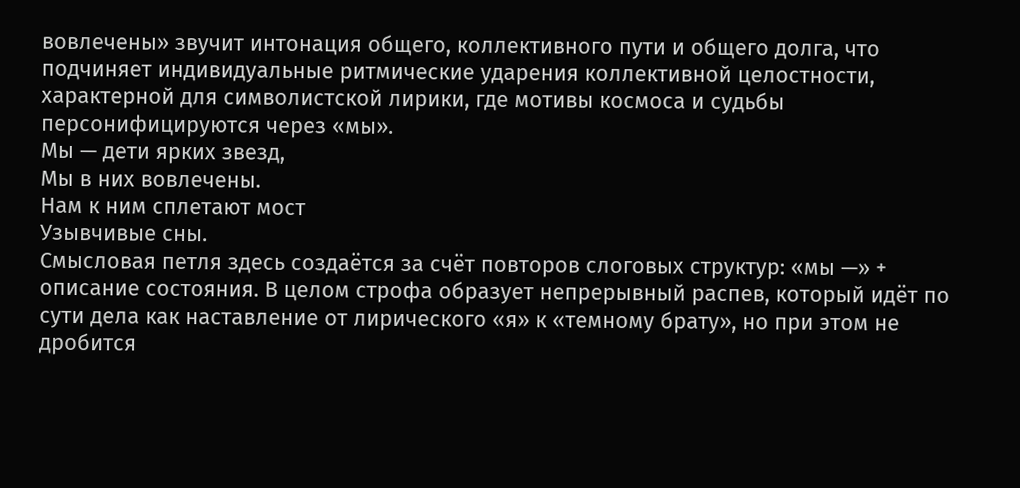вовлечены» звучит интонация общего, коллективного пути и общего долга, что подчиняет индивидуальные ритмические ударения коллективной целостности, характерной для символистской лирики, где мотивы космоса и судьбы персонифицируются через «мы».
Мы — дети ярких звезд,
Мы в них вовлечены.
Нам к ним сплетают мост
Узывчивые сны.
Смысловая петля здесь создаётся за счёт повторов слоговых структур: «мы —» + описание состояния. В целом строфа образует непрерывный распев, который идёт по сути дела как наставление от лирического «я» к «темному брату», но при этом не дробится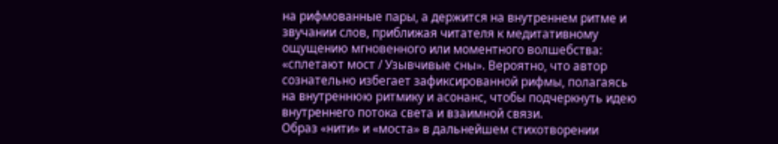на рифмованные пары, а держится на внутреннем ритме и звучании слов, приближая читателя к медитативному ощущению мгновенного или моментного волшебства: «сплетают мост / Узывчивые сны». Вероятно, что автор сознательно избегает зафиксированной рифмы, полагаясь на внутреннюю ритмику и асонанс, чтобы подчеркнуть идею внутреннего потока света и взаимной связи.
Образ «нити» и «моста» в дальнейшем стихотворении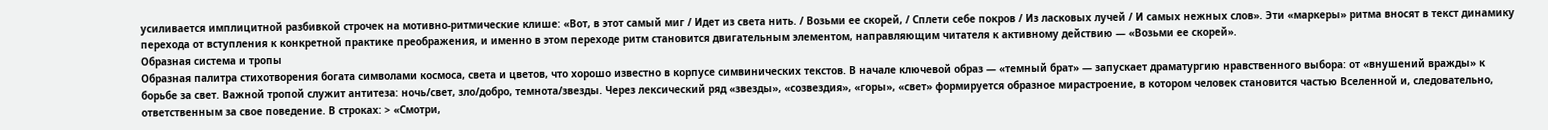усиливается имплицитной разбивкой строчек на мотивно-ритмические клише: «Вот, в этот самый миг / Идет из света нить. / Возьми ее скорей, / Сплети себе покров / Из ласковых лучей / И самых нежных слов». Эти «маркеры» ритма вносят в текст динамику перехода от вступления к конкретной практике преображения, и именно в этом переходе ритм становится двигательным элементом, направляющим читателя к активному действию — «Возьми ее скорей».
Образная система и тропы
Образная палитра стихотворения богата символами космоса, света и цветов, что хорошо известно в корпусе симвинических текстов. В начале ключевой образ — «темный брат» — запускает драматургию нравственного выбора: от «внушений вражды» к борьбе за свет. Важной тропой служит антитеза: ночь/свет, зло/добро, темнота/звезды. Через лексический ряд «звезды», «созвездия», «горы», «свет» формируется образное мирастроение, в котором человек становится частью Вселенной и, следовательно, ответственным за свое поведение. В строках: > «Смотри,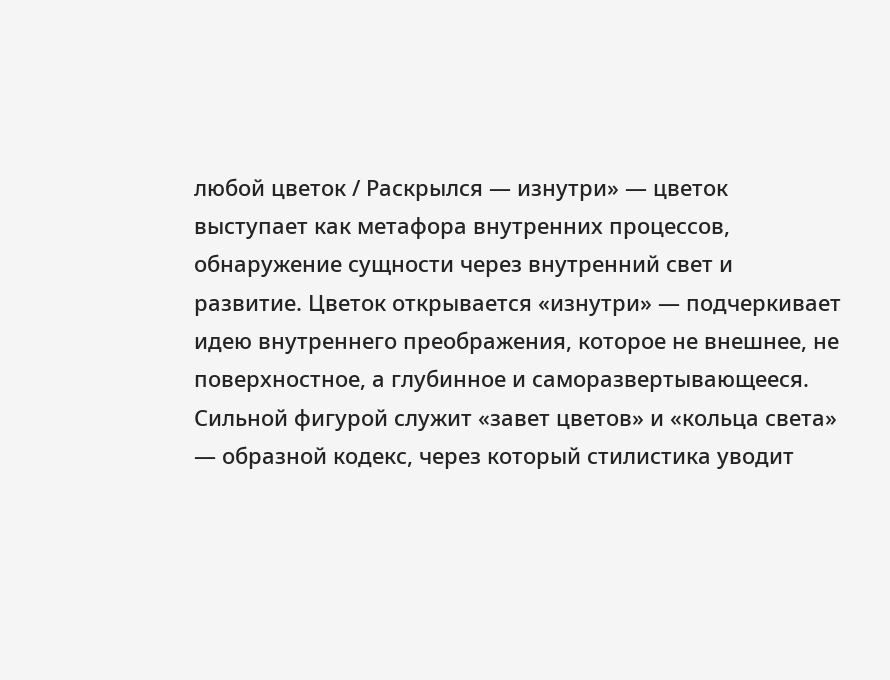любой цветок / Раскрылся — изнутри» — цветок выступает как метафора внутренних процессов, обнаружение сущности через внутренний свет и развитие. Цветок открывается «изнутри» — подчеркивает идею внутреннего преображения, которое не внешнее, не поверхностное, а глубинное и саморазвертывающееся.
Сильной фигурой служит «завет цветов» и «кольца света» — образной кодекс, через который стилистика уводит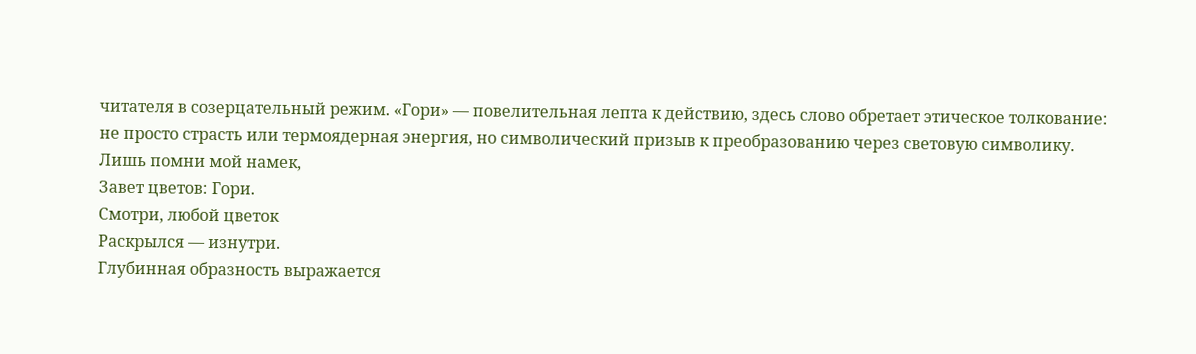читателя в созерцательный режим. «Гори» — повелительная лепта к действию, здесь слово обретает этическое толкование: не просто страсть или термоядерная энергия, но символический призыв к преобразованию через световую символику.
Лишь помни мой намек,
Завет цветов: Гори.
Смотри, любой цветок
Раскрылся — изнутри.
Глубинная образность выражается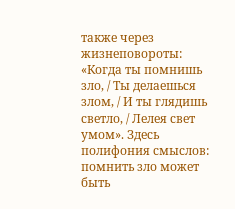также через жизнеповороты: «Когда ты помнишь зло, / Ты делаешься злом, / И ты глядишь светло, / Лелея свет умом». Здесь полифония смыслов: помнить зло может быть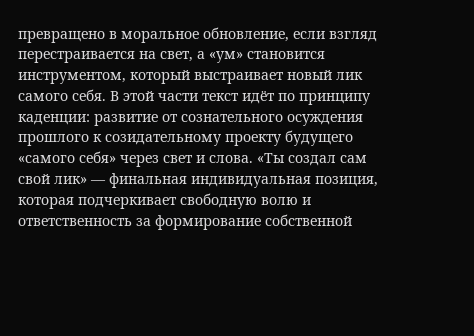превращено в моральное обновление, если взгляд перестраивается на свет, а «ум» становится инструментом, который выстраивает новый лик самого себя. В этой части текст идёт по принципу каденции: развитие от сознательного осуждения прошлого к созидательному проекту будущего «самого себя» через свет и слова. «Ты создал сам свой лик» — финальная индивидуальная позиция, которая подчеркивает свободную волю и ответственность за формирование собственной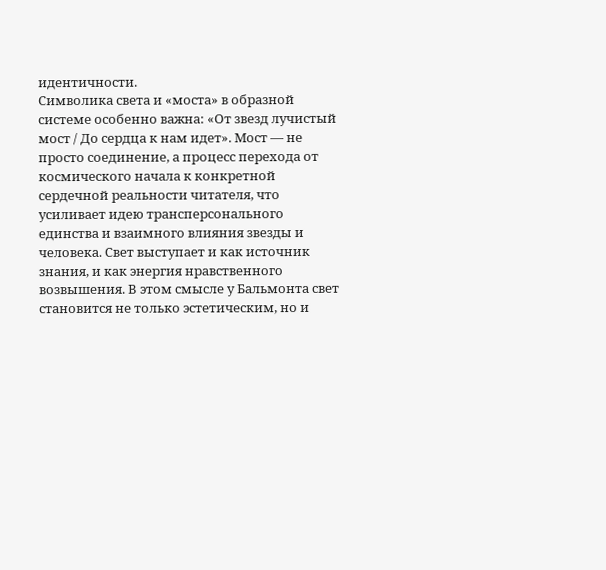идентичности.
Символика света и «моста» в образной системе особенно важна: «От звезд лучистый мост / До сердца к нам идет». Мост — не просто соединение, а процесс перехода от космического начала к конкретной сердечной реальности читателя, что усиливает идею трансперсонального единства и взаимного влияния звезды и человека. Свет выступает и как источник знания, и как энергия нравственного возвышения. В этом смысле у Бальмонта свет становится не только эстетическим, но и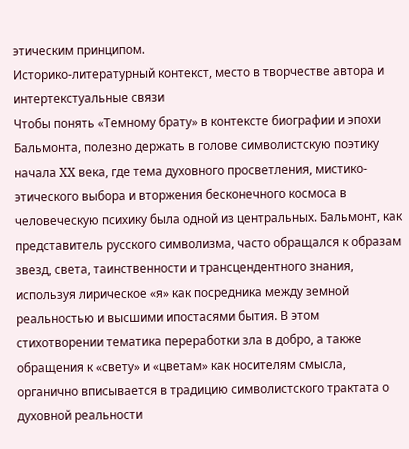этическим принципом.
Историко-литературный контекст, место в творчестве автора и интертекстуальные связи
Чтобы понять «Темному брату» в контексте биографии и эпохи Бальмонта, полезно держать в голове символистскую поэтику начала XX века, где тема духовного просветления, мистико-этического выбора и вторжения бесконечного космоса в человеческую психику была одной из центральных. Бальмонт, как представитель русского символизма, часто обращался к образам звезд, света, таинственности и трансцендентного знания, используя лирическое «я» как посредника между земной реальностью и высшими ипостасями бытия. В этом стихотворении тематика переработки зла в добро, а также обращения к «свету» и «цветам» как носителям смысла, органично вписывается в традицию символистского трактата о духовной реальности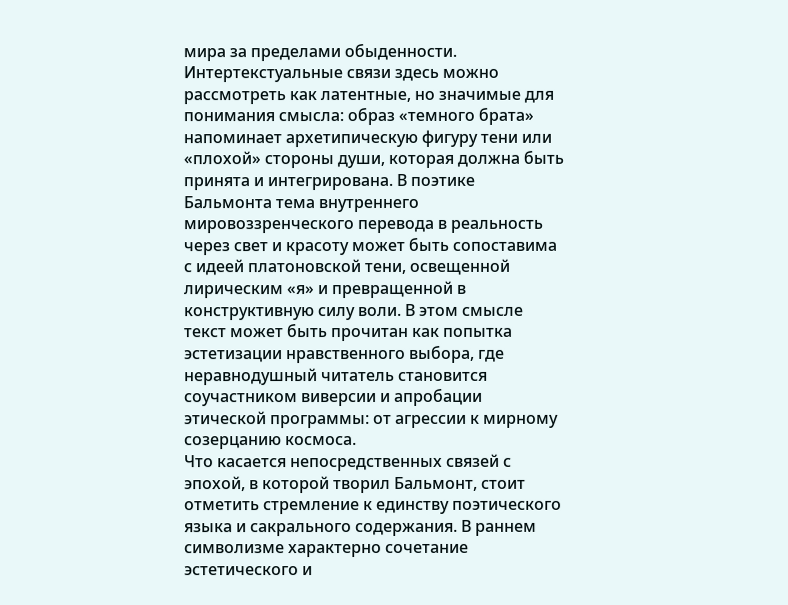мира за пределами обыденности.
Интертекстуальные связи здесь можно рассмотреть как латентные, но значимые для понимания смысла: образ «темного брата» напоминает архетипическую фигуру тени или «плохой» стороны души, которая должна быть принята и интегрирована. В поэтике Бальмонта тема внутреннего мировоззренческого перевода в реальность через свет и красоту может быть сопоставима с идеей платоновской тени, освещенной лирическим «я» и превращенной в конструктивную силу воли. В этом смысле текст может быть прочитан как попытка эстетизации нравственного выборa, где неравнодушный читатель становится соучастником виверсии и апробации этической программы: от агрессии к мирному созерцанию космоса.
Что касается непосредственных связей с эпохой, в которой творил Бальмонт, стоит отметить стремление к единству поэтического языка и сакрального содержания. В раннем символизме характерно сочетание эстетического и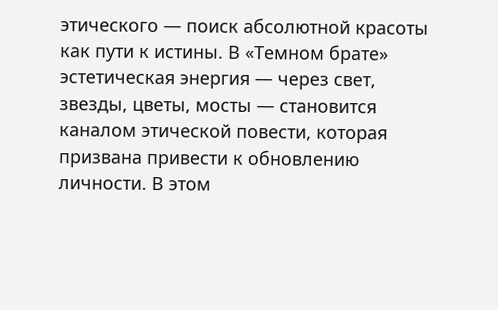этического — поиск абсолютной красоты как пути к истины. В «Темном брате» эстетическая энергия — через свет, звезды, цветы, мосты — становится каналом этической повести, которая призвана привести к обновлению личности. В этом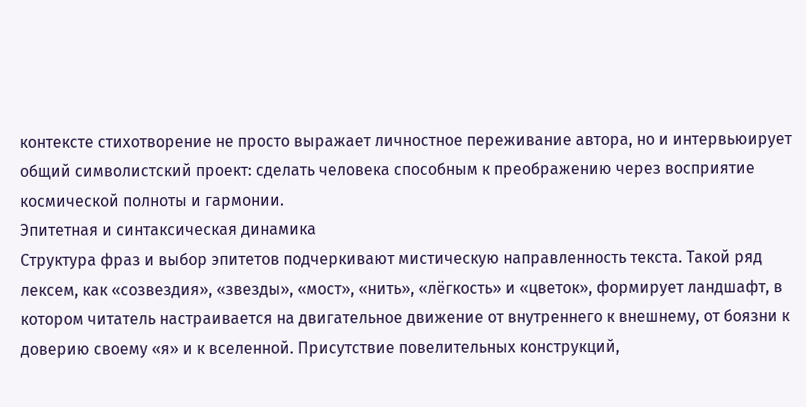контексте стихотворение не просто выражает личностное переживание автора, но и интервьюирует общий символистский проект: сделать человека способным к преображению через восприятие космической полноты и гармонии.
Эпитетная и синтаксическая динамика
Структура фраз и выбор эпитетов подчеркивают мистическую направленность текста. Такой ряд лексем, как «созвездия», «звезды», «мост», «нить», «лёгкость» и «цветок», формирует ландшафт, в котором читатель настраивается на двигательное движение от внутреннего к внешнему, от боязни к доверию своему «я» и к вселенной. Присутствие повелительных конструкций,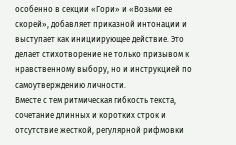особенно в секции «Гори» и «Возьми ее скорей», добавляет приказной интонации и выступает как инициирующее действие. Это делает стихотворение не только призывом к нравственному выбору, но и инструкцией по самоутверждению личности.
Вместе с тем ритмическая гибкость текста, сочетание длинных и коротких строк и отсутствие жесткой, регулярной рифмовки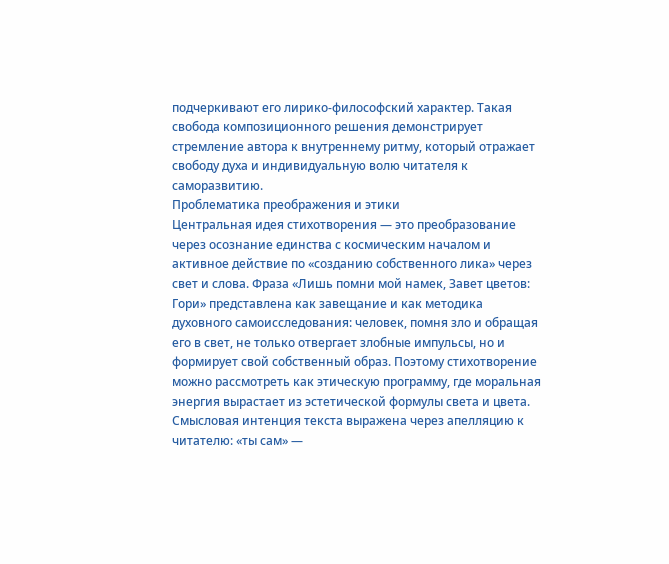подчеркивают его лирико-философский характер. Такая свобода композиционного решения демонстрирует стремление автора к внутреннему ритму, который отражает свободу духа и индивидуальную волю читателя к саморазвитию.
Проблематика преображения и этики
Центральная идея стихотворения — это преобразование через осознание единства с космическим началом и активное действие по «созданию собственного лика» через свет и слова. Фраза «Лишь помни мой намек, Завет цветов: Гори» представлена как завещание и как методика духовного самоисследования: человек, помня зло и обращая его в свет, не только отвергает злобные импульсы, но и формирует свой собственный образ. Поэтому стихотворение можно рассмотреть как этическую программу, где моральная энергия вырастает из эстетической формулы света и цвета.
Смысловая интенция текста выражена через апелляцию к читателю: «ты сам» —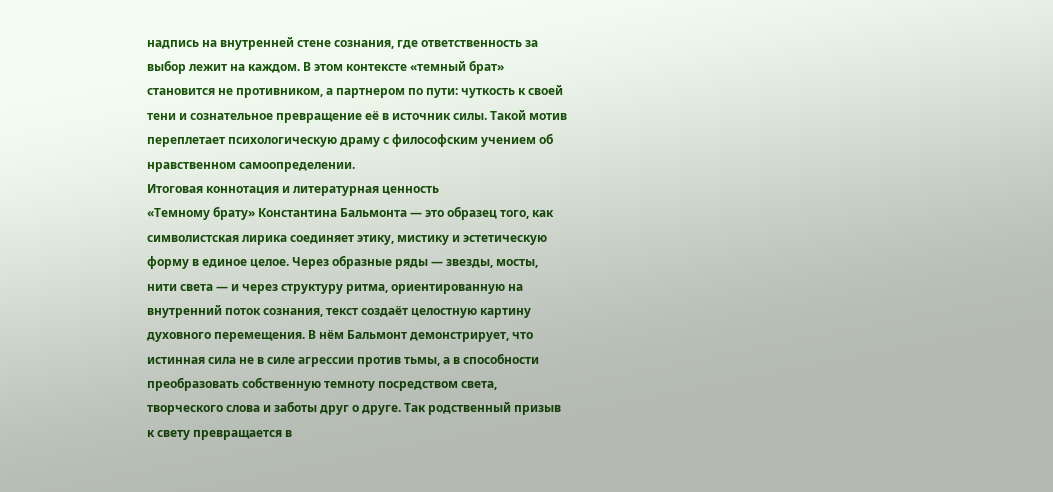надпись на внутренней стене сознания, где ответственность за выбор лежит на каждом. В этом контексте «темный брат» становится не противником, а партнером по пути: чуткость к своей тени и сознательное превращение её в источник силы. Такой мотив переплетает психологическую драму с философским учением об нравственном самоопределении.
Итоговая коннотация и литературная ценность
«Темному брату» Константина Бальмонта — это образец того, как символистская лирика соединяет этику, мистику и эстетическую форму в единое целое. Через образные ряды — звезды, мосты, нити света — и через структуру ритма, ориентированную на внутренний поток сознания, текст создаёт целостную картину духовного перемещения. В нём Бальмонт демонстрирует, что истинная сила не в силе агрессии против тьмы, а в способности преобразовать собственную темноту посредством света, творческого слова и заботы друг о друге. Так родственный призыв к свету превращается в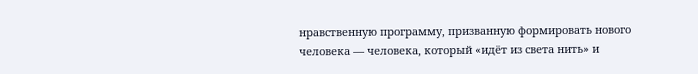нравственную программу, призванную формировать нового человека — человека, который «идёт из света нить» и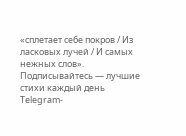«сплетает себе покров / Из ласковых лучей / И самых нежных слов».
Подписывайтесь — лучшие стихи каждый день
Telegram-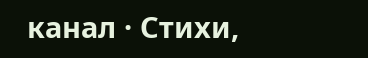канал · Стихи,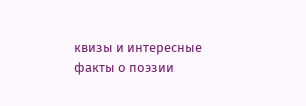квизы и интересные факты о поэзии